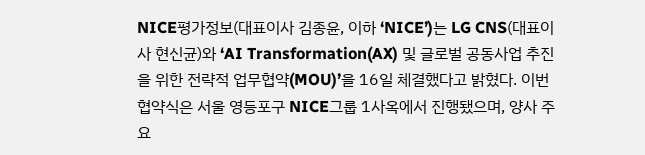NICE평가정보(대표이사 김종윤, 이하 ‘NICE’)는 LG CNS(대표이사 현신균)와 ‘AI Transformation(AX) 및 글로벌 공동사업 추진을 위한 전략적 업무협약(MOU)’을 16일 체결했다고 밝혔다. 이번 협약식은 서울 영등포구 NICE그룹 1사옥에서 진행됐으며, 양사 주요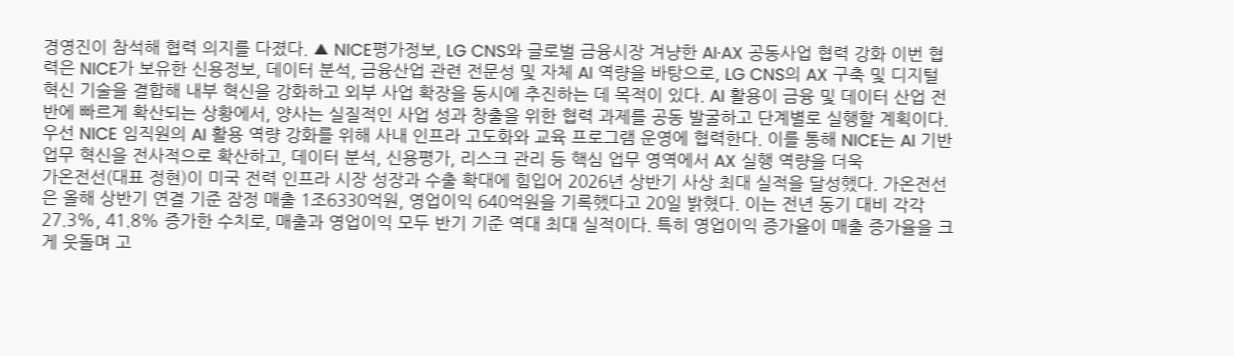경영진이 참석해 협력 의지를 다졌다. ▲ NICE평가정보, LG CNS와 글로벌 금융시장 겨냥한 AI·AX 공동사업 협력 강화 이번 협력은 NICE가 보유한 신용정보, 데이터 분석, 금융산업 관련 전문성 및 자체 AI 역량을 바탕으로, LG CNS의 AX 구축 및 디지털 혁신 기술을 결합해 내부 혁신을 강화하고 외부 사업 확장을 동시에 추진하는 데 목적이 있다. AI 활용이 금융 및 데이터 산업 전반에 빠르게 확산되는 상황에서, 양사는 실질적인 사업 성과 창출을 위한 협력 과제를 공동 발굴하고 단계별로 실행할 계획이다. 우선 NICE 임직원의 AI 활용 역량 강화를 위해 사내 인프라 고도화와 교육 프로그램 운영에 협력한다. 이를 통해 NICE는 AI 기반 업무 혁신을 전사적으로 확산하고, 데이터 분석, 신용평가, 리스크 관리 등 핵심 업무 영역에서 AX 실행 역량을 더욱
가온전선(대표 정현)이 미국 전력 인프라 시장 성장과 수출 확대에 힘입어 2026년 상반기 사상 최대 실적을 달성했다. 가온전선은 올해 상반기 연결 기준 잠정 매출 1조6330억원, 영업이익 640억원을 기록했다고 20일 밝혔다. 이는 전년 동기 대비 각각 27.3%, 41.8% 증가한 수치로, 매출과 영업이익 모두 반기 기준 역대 최대 실적이다. 특히 영업이익 증가율이 매출 증가율을 크게 웃돌며 고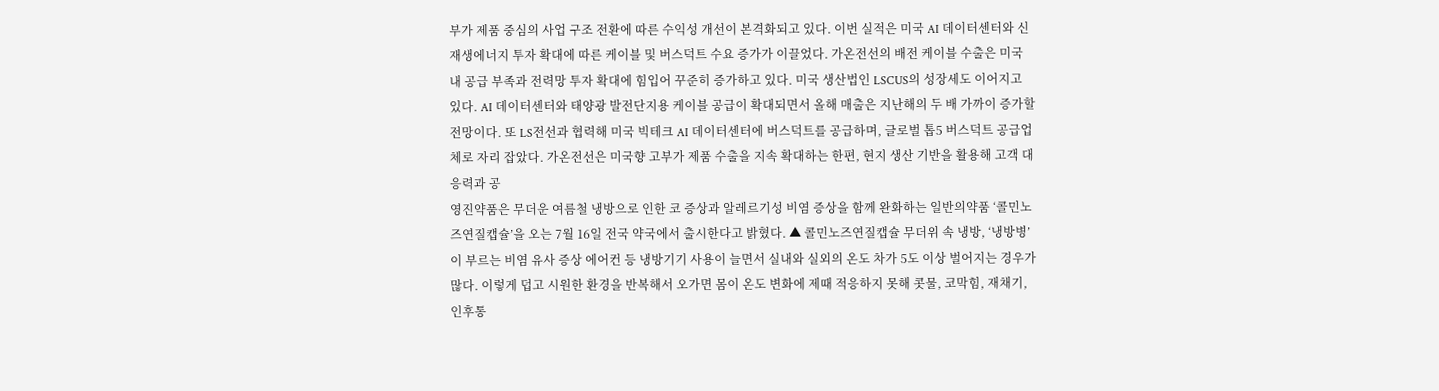부가 제품 중심의 사업 구조 전환에 따른 수익성 개선이 본격화되고 있다. 이번 실적은 미국 AI 데이터센터와 신재생에너지 투자 확대에 따른 케이블 및 버스덕트 수요 증가가 이끌었다. 가온전선의 배전 케이블 수출은 미국 내 공급 부족과 전력망 투자 확대에 힘입어 꾸준히 증가하고 있다. 미국 생산법인 LSCUS의 성장세도 이어지고 있다. AI 데이터센터와 태양광 발전단지용 케이블 공급이 확대되면서 올해 매출은 지난해의 두 배 가까이 증가할 전망이다. 또 LS전선과 협력해 미국 빅테크 AI 데이터센터에 버스덕트를 공급하며, 글로벌 톱5 버스덕트 공급업체로 자리 잡았다. 가온전선은 미국향 고부가 제품 수출을 지속 확대하는 한편, 현지 생산 기반을 활용해 고객 대응력과 공
영진약품은 무더운 여름철 냉방으로 인한 코 증상과 알레르기성 비염 증상을 함께 완화하는 일반의약품 ‘콜민노즈연질캡슐’을 오는 7월 16일 전국 약국에서 출시한다고 밝혔다. ▲ 콜민노즈연질캡슐 무더위 속 냉방, ‘냉방병’이 부르는 비염 유사 증상 에어컨 등 냉방기기 사용이 늘면서 실내와 실외의 온도 차가 5도 이상 벌어지는 경우가 많다. 이렇게 덥고 시원한 환경을 반복해서 오가면 몸이 온도 변화에 제때 적응하지 못해 콧물, 코막힘, 재채기, 인후통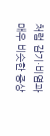처럼 감기·비염과 매우 비슷한 증상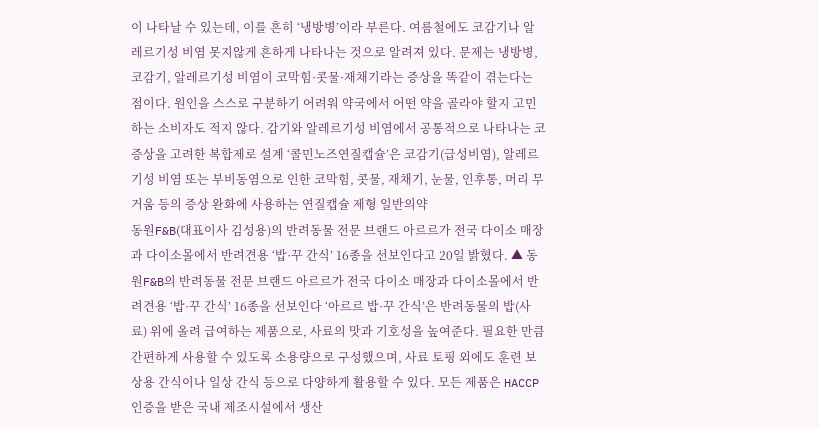이 나타날 수 있는데, 이를 흔히 ‘냉방병’이라 부른다. 여름철에도 코감기나 알레르기성 비염 못지않게 흔하게 나타나는 것으로 알려져 있다. 문제는 냉방병, 코감기, 알레르기성 비염이 코막힘·콧물·재채기라는 증상을 똑같이 겪는다는 점이다. 원인을 스스로 구분하기 어려워 약국에서 어떤 약을 골라야 할지 고민하는 소비자도 적지 않다. 감기와 알레르기성 비염에서 공통적으로 나타나는 코증상을 고려한 복합제로 설계 ‘콜민노즈연질캡슐’은 코감기(급성비염), 알레르기성 비염 또는 부비동염으로 인한 코막힘, 콧물, 재채기, 눈물, 인후통, 머리 무거움 등의 증상 완화에 사용하는 연질캡슐 제형 일반의약
동원F&B(대표이사 김성용)의 반려동물 전문 브랜드 아르르가 전국 다이소 매장과 다이소몰에서 반려견용 ‘밥·꾸 간식’ 16종을 선보인다고 20일 밝혔다. ▲ 동원F&B의 반려동물 전문 브랜드 아르르가 전국 다이소 매장과 다이소몰에서 반려견용 ‘밥·꾸 간식’ 16종을 선보인다 ‘아르르 밥·꾸 간식’은 반려동물의 밥(사료) 위에 올려 급여하는 제품으로, 사료의 맛과 기호성을 높여준다. 필요한 만큼 간편하게 사용할 수 있도록 소용량으로 구성했으며, 사료 토핑 외에도 훈련 보상용 간식이나 일상 간식 등으로 다양하게 활용할 수 있다. 모든 제품은 HACCP 인증을 받은 국내 제조시설에서 생산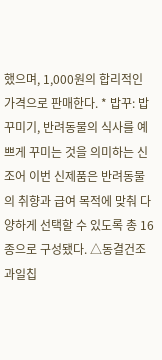했으며, 1,000원의 합리적인 가격으로 판매한다. * 밥꾸: 밥 꾸미기, 반려동물의 식사를 예쁘게 꾸미는 것을 의미하는 신조어 이번 신제품은 반려동물의 취향과 급여 목적에 맞춰 다양하게 선택할 수 있도록 총 16종으로 구성됐다. △동결건조 과일칩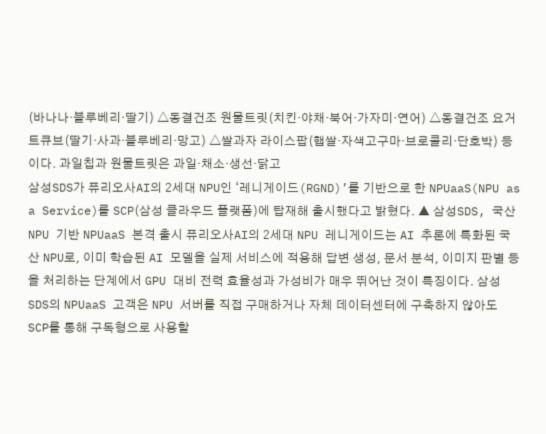(바나나·블루베리·딸기) △동결건조 원물트릿(치킨·야채·북어·가자미·연어) △동결건조 요거트큐브(딸기·사과·블루베리·망고) △쌀과자 라이스팝(햅쌀·자색고구마·브로콜리·단호박) 등이다. 과일칩과 원물트릿은 과일·채소·생선·닭고
삼성SDS가 퓨리오사AI의 2세대 NPU인 ‘레니게이드(RGND)’를 기반으로 한 NPUaaS(NPU as a Service)를 SCP(삼성 클라우드 플랫폼)에 탑재해 출시했다고 밝혔다. ▲ 삼성SDS, 국산 NPU 기반 NPUaaS 본격 출시 퓨리오사AI의 2세대 NPU 레니게이드는 AI 추론에 특화된 국산 NPU로, 이미 학습된 AI 모델을 실제 서비스에 적용해 답변 생성, 문서 분석, 이미지 판별 등을 처리하는 단계에서 GPU 대비 전력 효율성과 가성비가 매우 뛰어난 것이 특징이다. 삼성SDS의 NPUaaS 고객은 NPU 서버를 직접 구매하거나 자체 데이터센터에 구축하지 않아도 SCP를 통해 구독형으로 사용할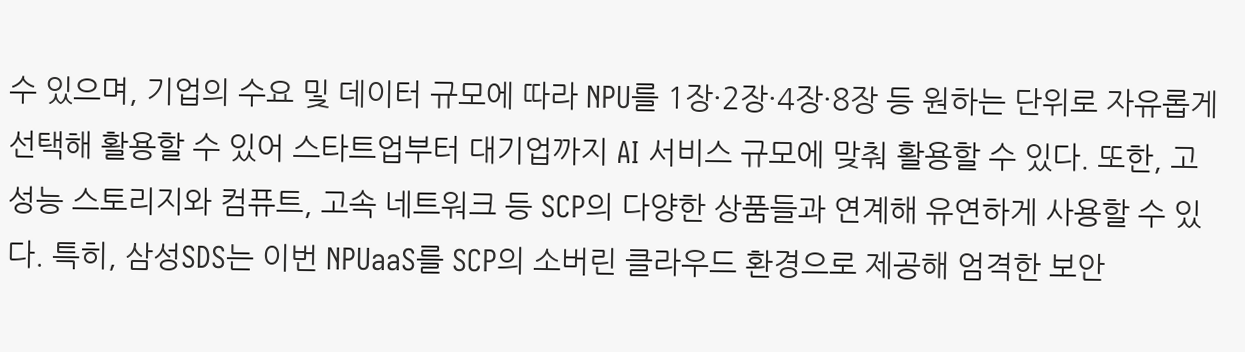수 있으며, 기업의 수요 및 데이터 규모에 따라 NPU를 1장·2장·4장·8장 등 원하는 단위로 자유롭게 선택해 활용할 수 있어 스타트업부터 대기업까지 AI 서비스 규모에 맞춰 활용할 수 있다. 또한, 고성능 스토리지와 컴퓨트, 고속 네트워크 등 SCP의 다양한 상품들과 연계해 유연하게 사용할 수 있다. 특히, 삼성SDS는 이번 NPUaaS를 SCP의 소버린 클라우드 환경으로 제공해 엄격한 보안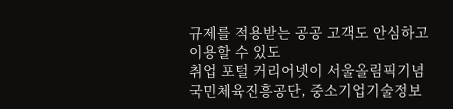규제를 적용받는 공공 고객도 안심하고 이용할 수 있도
취업 포털 커리어넷이 서울올림픽기념국민체육진흥공단, 중소기업기술정보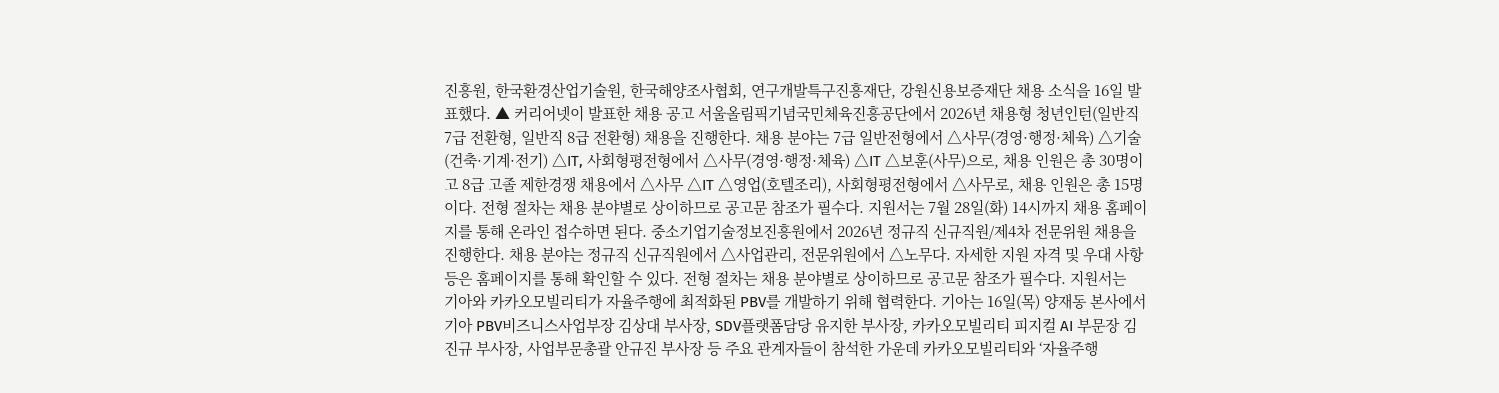진흥원, 한국환경산업기술원, 한국해양조사협회, 연구개발특구진흥재단, 강원신용보증재단 채용 소식을 16일 발표했다. ▲ 커리어넷이 발표한 채용 공고 서울올림픽기념국민체육진흥공단에서 2026년 채용형 청년인턴(일반직 7급 전환형, 일반직 8급 전환형) 채용을 진행한다. 채용 분야는 7급 일반전형에서 △사무(경영·행정·체육) △기술(건축·기계·전기) △IT, 사회형평전형에서 △사무(경영·행정·체육) △IT △보훈(사무)으로, 채용 인원은 총 30명이고 8급 고졸 제한경쟁 채용에서 △사무 △IT △영업(호텔조리), 사회형평전형에서 △사무로, 채용 인원은 총 15명이다. 전형 절차는 채용 분야별로 상이하므로 공고문 참조가 필수다. 지원서는 7월 28일(화) 14시까지 채용 홈페이지를 통해 온라인 접수하면 된다. 중소기업기술정보진흥원에서 2026년 정규직 신규직원/제4차 전문위원 채용을 진행한다. 채용 분야는 정규직 신규직원에서 △사업관리, 전문위원에서 △노무다. 자세한 지원 자격 및 우대 사항 등은 홈페이지를 통해 확인할 수 있다. 전형 절차는 채용 분야별로 상이하므로 공고문 참조가 필수다. 지원서는
기아와 카카오모빌리티가 자율주행에 최적화된 PBV를 개발하기 위해 협력한다. 기아는 16일(목) 양재동 본사에서 기아 PBV비즈니스사업부장 김상대 부사장, SDV플랫폼담당 유지한 부사장, 카카오모빌리티 피지컬 AI 부문장 김진규 부사장, 사업부문총괄 안규진 부사장 등 주요 관계자들이 참석한 가운데 카카오모빌리티와 ‘자율주행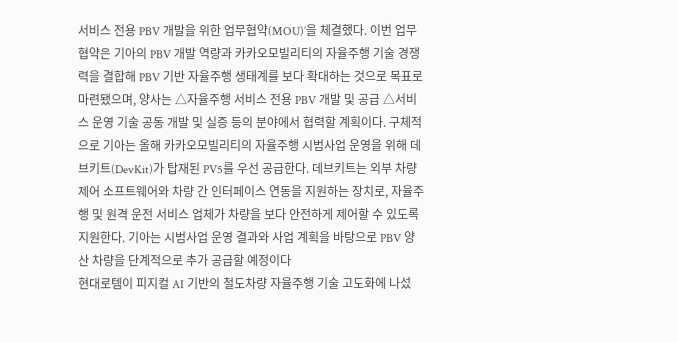서비스 전용 PBV 개발을 위한 업무협약(MOU)’을 체결했다. 이번 업무협약은 기아의 PBV 개발 역량과 카카오모빌리티의 자율주행 기술 경쟁력을 결합해 PBV 기반 자율주행 생태계를 보다 확대하는 것으로 목표로 마련됐으며, 양사는 △자율주행 서비스 전용 PBV 개발 및 공급 △서비스 운영 기술 공동 개발 및 실증 등의 분야에서 협력할 계획이다. 구체적으로 기아는 올해 카카오모빌리티의 자율주행 시범사업 운영을 위해 데브키트(DevKit)가 탑재된 PV5를 우선 공급한다. 데브키트는 외부 차량 제어 소프트웨어와 차량 간 인터페이스 연동을 지원하는 장치로, 자율주행 및 원격 운전 서비스 업체가 차량을 보다 안전하게 제어할 수 있도록 지원한다. 기아는 시범사업 운영 결과와 사업 계획을 바탕으로 PBV 양산 차량을 단계적으로 추가 공급할 예정이다
현대로템이 피지컬 AI 기반의 철도차량 자율주행 기술 고도화에 나섰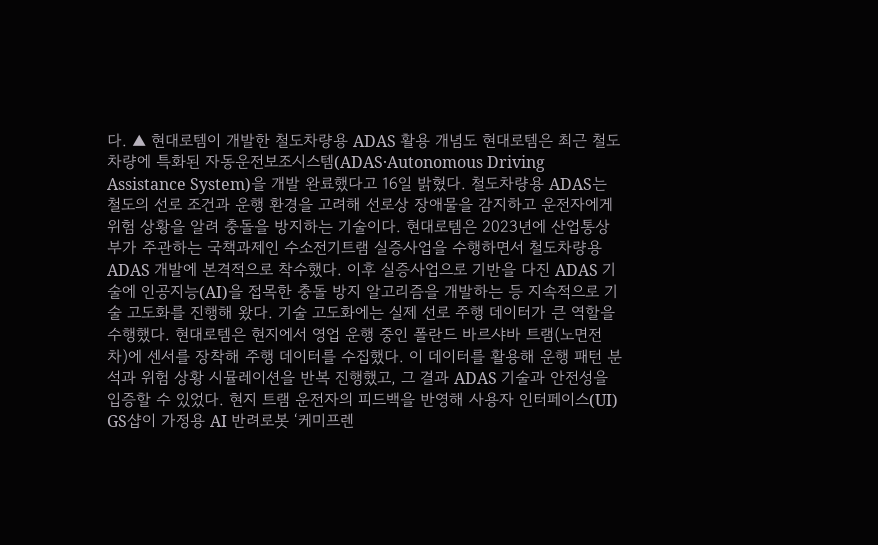다. ▲ 현대로템이 개발한 철도차량용 ADAS 활용 개념도 현대로템은 최근 철도차량에 특화된 자동운전보조시스템(ADAS·Autonomous Driving Assistance System)을 개발 완료했다고 16일 밝혔다. 철도차량용 ADAS는 철도의 선로 조건과 운행 환경을 고려해 선로상 장애물을 감지하고 운전자에게 위험 상황을 알려 충돌을 방지하는 기술이다. 현대로템은 2023년에 산업통상부가 주관하는 국책과제인 수소전기트램 실증사업을 수행하면서 철도차량용 ADAS 개발에 본격적으로 착수했다. 이후 실증사업으로 기반을 다진 ADAS 기술에 인공지능(AI)을 접목한 충돌 방지 알고리즘을 개발하는 등 지속적으로 기술 고도화를 진행해 왔다. 기술 고도화에는 실제 선로 주행 데이터가 큰 역할을 수행했다. 현대로템은 현지에서 영업 운행 중인 폴란드 바르샤바 트램(노면전차)에 센서를 장착해 주행 데이터를 수집했다. 이 데이터를 활용해 운행 패턴 분석과 위험 상황 시뮬레이션을 반복 진행했고, 그 결과 ADAS 기술과 안전성을 입증할 수 있었다. 현지 트램 운전자의 피드백을 반영해 사용자 인터페이스(UI)
GS샵이 가정용 AI 반려로봇 ‘케미프렌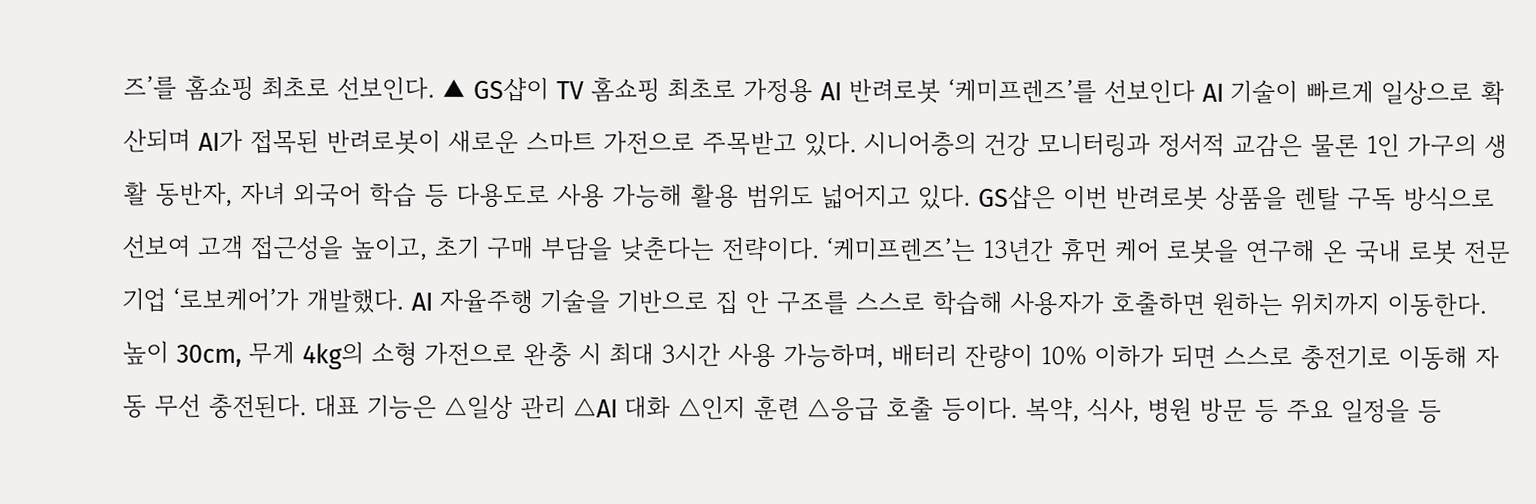즈’를 홈쇼핑 최초로 선보인다. ▲ GS샵이 TV 홈쇼핑 최초로 가정용 AI 반려로봇 ‘케미프렌즈’를 선보인다 AI 기술이 빠르게 일상으로 확산되며 AI가 접목된 반려로봇이 새로운 스마트 가전으로 주목받고 있다. 시니어층의 건강 모니터링과 정서적 교감은 물론 1인 가구의 생활 동반자, 자녀 외국어 학습 등 다용도로 사용 가능해 활용 범위도 넓어지고 있다. GS샵은 이번 반려로봇 상품을 렌탈 구독 방식으로 선보여 고객 접근성을 높이고, 초기 구매 부담을 낮춘다는 전략이다. ‘케미프렌즈’는 13년간 휴먼 케어 로봇을 연구해 온 국내 로봇 전문 기업 ‘로보케어’가 개발했다. AI 자율주행 기술을 기반으로 집 안 구조를 스스로 학습해 사용자가 호출하면 원하는 위치까지 이동한다. 높이 30cm, 무게 4kg의 소형 가전으로 완충 시 최대 3시간 사용 가능하며, 배터리 잔량이 10% 이하가 되면 스스로 충전기로 이동해 자동 무선 충전된다. 대표 기능은 △일상 관리 △AI 대화 △인지 훈련 △응급 호출 등이다. 복약, 식사, 병원 방문 등 주요 일정을 등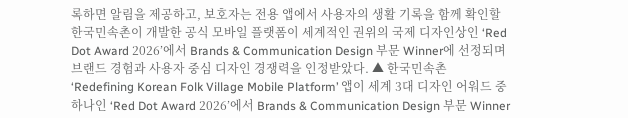록하면 알림을 제공하고, 보호자는 전용 앱에서 사용자의 생활 기록을 함께 확인할
한국민속촌이 개발한 공식 모바일 플랫폼이 세계적인 권위의 국제 디자인상인 ‘Red Dot Award 2026’에서 Brands & Communication Design 부문 Winner에 선정되며 브랜드 경험과 사용자 중심 디자인 경쟁력을 인정받았다. ▲ 한국민속촌 ‘Redefining Korean Folk Village Mobile Platform’ 앱이 세계 3대 디자인 어워드 중 하나인 ‘Red Dot Award 2026’에서 Brands & Communication Design 부문 Winner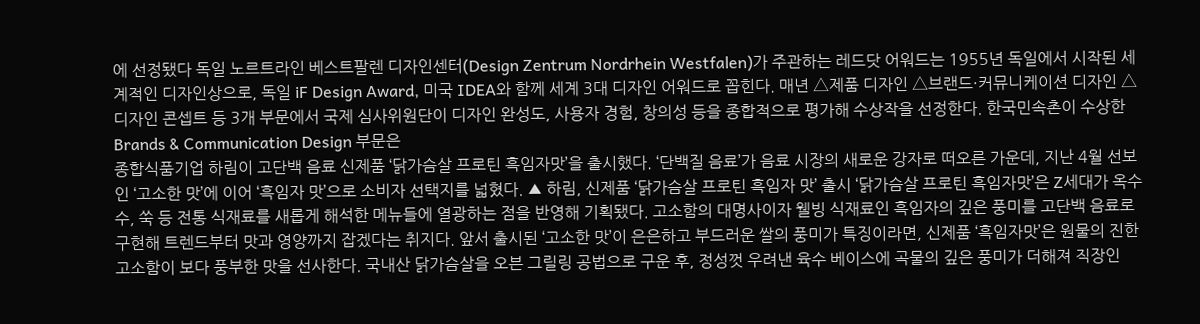에 선정됐다 독일 노르트라인 베스트팔렌 디자인센터(Design Zentrum Nordrhein Westfalen)가 주관하는 레드닷 어워드는 1955년 독일에서 시작된 세계적인 디자인상으로, 독일 iF Design Award, 미국 IDEA와 함께 세계 3대 디자인 어워드로 꼽힌다. 매년 △제품 디자인 △브랜드·커뮤니케이션 디자인 △디자인 콘셉트 등 3개 부문에서 국제 심사위원단이 디자인 완성도, 사용자 경험, 창의성 등을 종합적으로 평가해 수상작을 선정한다. 한국민속촌이 수상한 Brands & Communication Design 부문은
종합식품기업 하림이 고단백 음료 신제품 ‘닭가슴살 프로틴 흑임자맛’을 출시했다. ‘단백질 음료’가 음료 시장의 새로운 강자로 떠오른 가운데, 지난 4월 선보인 ‘고소한 맛’에 이어 ‘흑임자 맛’으로 소비자 선택지를 넓혔다. ▲ 하림, 신제품 ‘닭가슴살 프로틴 흑임자 맛’ 출시 ‘닭가슴살 프로틴 흑임자맛’은 Z세대가 옥수수, 쑥 등 전통 식재료를 새롭게 해석한 메뉴들에 열광하는 점을 반영해 기획됐다. 고소함의 대명사이자 웰빙 식재료인 흑임자의 깊은 풍미를 고단백 음료로 구현해 트렌드부터 맛과 영양까지 잡겠다는 취지다. 앞서 출시된 ‘고소한 맛’이 은은하고 부드러운 쌀의 풍미가 특징이라면, 신제품 ‘흑임자맛’은 원물의 진한 고소함이 보다 풍부한 맛을 선사한다. 국내산 닭가슴살을 오븐 그릴링 공법으로 구운 후, 정성껏 우려낸 육수 베이스에 곡물의 깊은 풍미가 더해져 직장인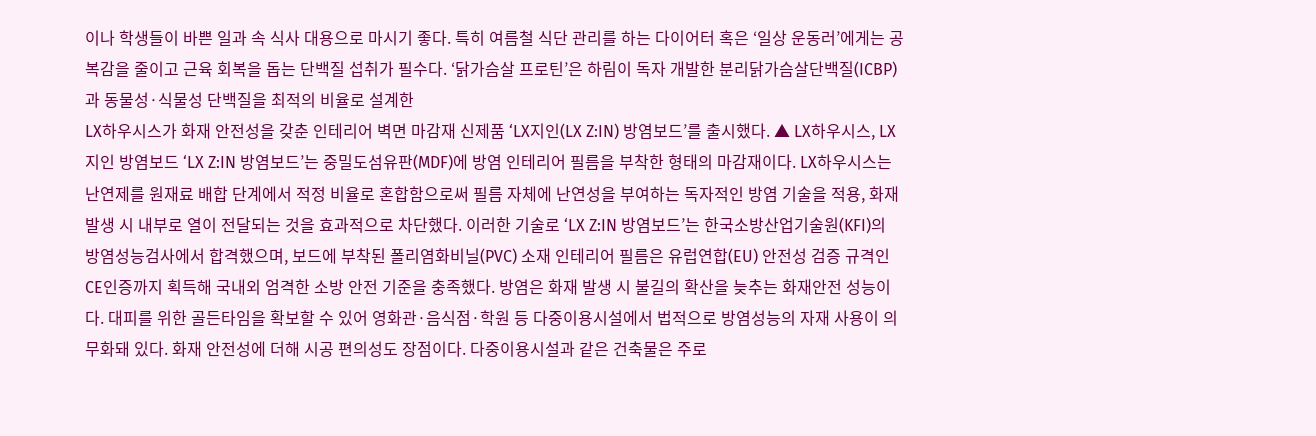이나 학생들이 바쁜 일과 속 식사 대용으로 마시기 좋다. 특히 여름철 식단 관리를 하는 다이어터 혹은 ‘일상 운동러’에게는 공복감을 줄이고 근육 회복을 돕는 단백질 섭취가 필수다. ‘닭가슴살 프로틴’은 하림이 독자 개발한 분리닭가슴살단백질(ICBP)과 동물성·식물성 단백질을 최적의 비율로 설계한
LX하우시스가 화재 안전성을 갖춘 인테리어 벽면 마감재 신제품 ‘LX지인(LX Z:IN) 방염보드’를 출시했다. ▲ LX하우시스, LX지인 방염보드 ‘LX Z:IN 방염보드’는 중밀도섬유판(MDF)에 방염 인테리어 필름을 부착한 형태의 마감재이다. LX하우시스는 난연제를 원재료 배합 단계에서 적정 비율로 혼합함으로써 필름 자체에 난연성을 부여하는 독자적인 방염 기술을 적용, 화재 발생 시 내부로 열이 전달되는 것을 효과적으로 차단했다. 이러한 기술로 ‘LX Z:IN 방염보드’는 한국소방산업기술원(KFI)의 방염성능검사에서 합격했으며, 보드에 부착된 폴리염화비닐(PVC) 소재 인테리어 필름은 유럽연합(EU) 안전성 검증 규격인 CE인증까지 획득해 국내외 엄격한 소방 안전 기준을 충족했다. 방염은 화재 발생 시 불길의 확산을 늦추는 화재안전 성능이다. 대피를 위한 골든타임을 확보할 수 있어 영화관·음식점·학원 등 다중이용시설에서 법적으로 방염성능의 자재 사용이 의무화돼 있다. 화재 안전성에 더해 시공 편의성도 장점이다. 다중이용시설과 같은 건축물은 주로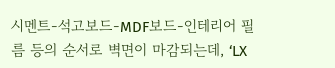시멘트-석고보드-MDF보드-인테리어 필름 등의 순서로 벽면이 마감되는데, ‘LX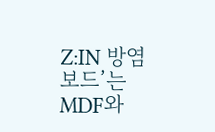Z:IN 방염보드’는 MDF와